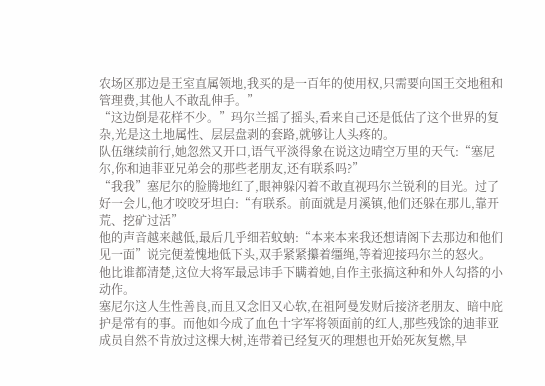农场区那边是王室直属领地,我买的是一百年的使用权,只需要向国王交地租和管理费,其他人不敢乱伸手。”
“这边倒是花样不少。”玛尔兰摇了摇头,看来自己还是低估了这个世界的复杂,光是这土地属性、层层盘剥的套路,就够让人头疼的。
队伍继续前行,她忽然又开口,语气平淡得象在说这边晴空万里的天气:“塞尼尔,你和迪菲亚兄弟会的那些老朋友,还有联系吗?”
“我我”塞尼尔的脸腾地红了,眼神躲闪着不敢直视玛尔兰锐利的目光。过了好一会儿,他才咬咬牙坦白:“有联系。前面就是月溪镇,他们还躲在那儿,靠开荒、挖矿过活”
他的声音越来越低,最后几乎细若蚊蚋:“本来本来我还想请阁下去那边和他们见一面”说完便羞愧地低下头,双手紧紧攥着缰绳,等着迎接玛尔兰的怒火。
他比谁都清楚,这位大将军最忌讳手下瞒着她,自作主张搞这种和外人勾搭的小动作。
塞尼尔这人生性善良,而且又念旧又心软,在祖阿曼发财后接济老朋友、暗中庇护是常有的事。而他如今成了血色十字军将领面前的红人,那些残馀的迪菲亚成员自然不肯放过这棵大树,连带着已经复灭的理想也开始死灰复燃,早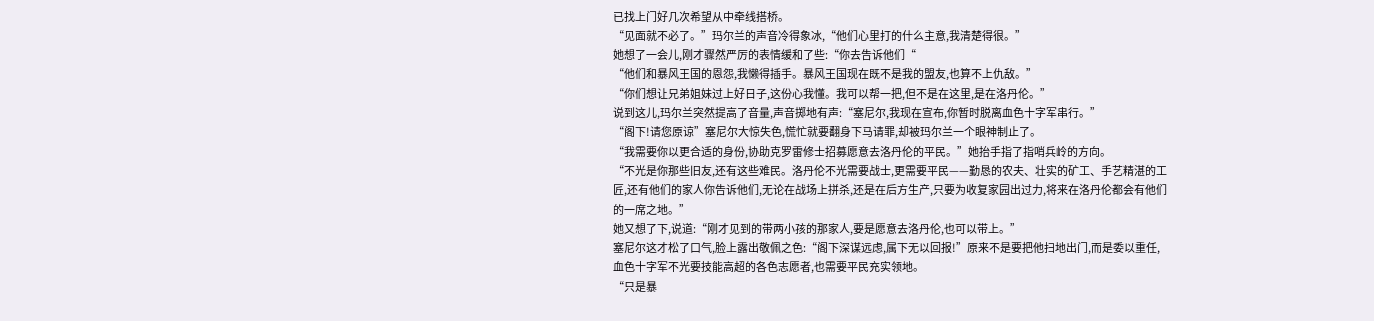已找上门好几次希望从中牵线搭桥。
“见面就不必了。”玛尔兰的声音冷得象冰,“他们心里打的什么主意,我清楚得很。”
她想了一会儿,刚才骤然严厉的表情缓和了些:“你去告诉他们“
“他们和暴风王国的恩怨,我懒得插手。暴风王国现在既不是我的盟友,也算不上仇敌。”
“你们想让兄弟姐妹过上好日子,这份心我懂。我可以帮一把,但不是在这里,是在洛丹伦。”
说到这儿,玛尔兰突然提高了音量,声音掷地有声:“塞尼尔,我现在宣布,你暂时脱离血色十字军串行。”
“阁下!请您原谅”塞尼尔大惊失色,慌忙就要翻身下马请罪,却被玛尔兰一个眼神制止了。
“我需要你以更合适的身份,协助克罗雷修士招募愿意去洛丹伦的平民。”她抬手指了指哨兵岭的方向。
“不光是你那些旧友,还有这些难民。洛丹伦不光需要战士,更需要平民——勤恳的农夫、壮实的矿工、手艺精湛的工匠,还有他们的家人你告诉他们,无论在战场上拼杀,还是在后方生产,只要为收复家园出过力,将来在洛丹伦都会有他们的一席之地。”
她又想了下,说道:“刚才见到的带两小孩的那家人,要是愿意去洛丹伦,也可以带上。”
塞尼尔这才松了口气,脸上露出敬佩之色:“阁下深谋远虑,属下无以回报!”原来不是要把他扫地出门,而是委以重任,血色十字军不光要技能高超的各色志愿者,也需要平民充实领地。
“只是暴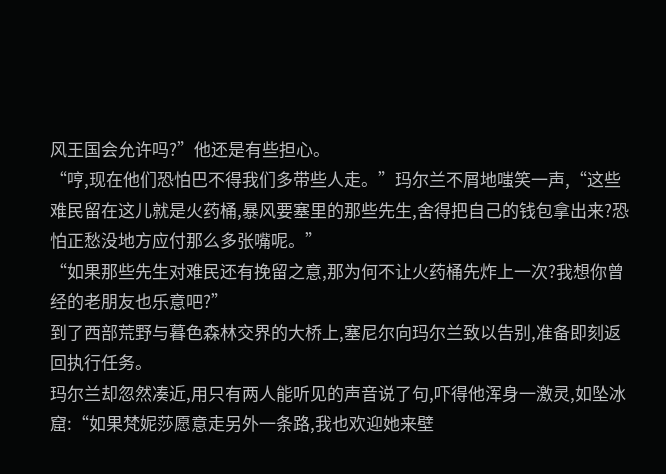风王国会允许吗?”他还是有些担心。
“哼,现在他们恐怕巴不得我们多带些人走。”玛尔兰不屑地嗤笑一声,“这些难民留在这儿就是火药桶,暴风要塞里的那些先生,舍得把自己的钱包拿出来?恐怕正愁没地方应付那么多张嘴呢。”
“如果那些先生对难民还有挽留之意,那为何不让火药桶先炸上一次?我想你曾经的老朋友也乐意吧?”
到了西部荒野与暮色森林交界的大桥上,塞尼尔向玛尔兰致以告别,准备即刻返回执行任务。
玛尔兰却忽然凑近,用只有两人能听见的声音说了句,吓得他浑身一激灵,如坠冰窟:“如果梵妮莎愿意走另外一条路,我也欢迎她来壁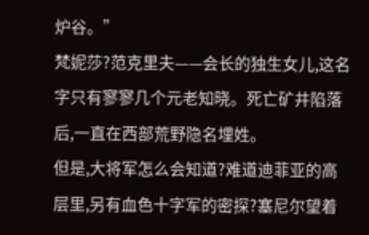炉谷。”
梵妮莎?范克里夫——会长的独生女儿,这名字只有寥寥几个元老知晓。死亡矿井陷落后,一直在西部荒野隐名埋姓。
但是,大将军怎么会知道?难道迪菲亚的高层里,另有血色十字军的密探?塞尼尔望着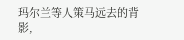玛尔兰等人策马远去的背影,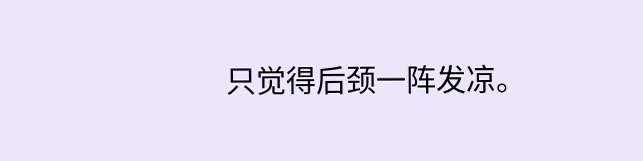只觉得后颈一阵发凉。